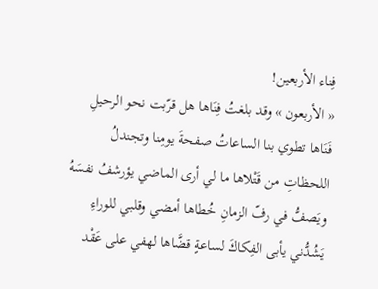فِناء الأربعين!
« الأربعون » وقد بلغتُ فِنَاها هل قرّبت نحو الرحيلِ فَنَاها تطوي بنا الساعاتُ صفحةَ يومِنا وتجندلُ اللحظاتِ من قَتْلاها ما لي أرى الماضي يؤرشفُ نفسَهُ ويَصفُّ في رفّ الزمانِ خُطاها أمضي وقلبي للوراءِ يَشُدُّني يأبى الفِكاكَ لساعةٍ قضَّاها لهفي على عَقْد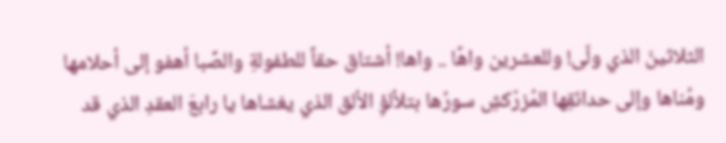الثلاثينَ الذي ولّى! وللعشرين واهًا .. واها! أشتاق حقاً للطفولةِ والصِّبا أهفو إلى أحلامها ومُناها وإلى حدائقِها المُزرْكشِ سورُها بتلألؤِ الألق الذي يغشاها يا رابعَ العقدِ الذي قد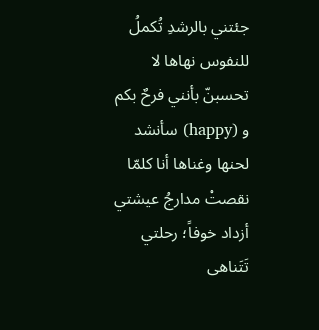جئتني بالرشدِ تُكملُ للنفوس نهاها لا تحسبنّ بأنني فرحٌ بكم و (happy) سأنشد لحنها وغناها أنا كلمّا نقصتْ مدارجُ عيشتي أزداد خوفاً؛ رحلتي تَتَناهى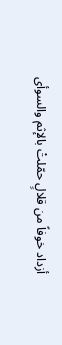أزداد خوفاً من قلالٍ حمّلتْ بالإثم والسوأى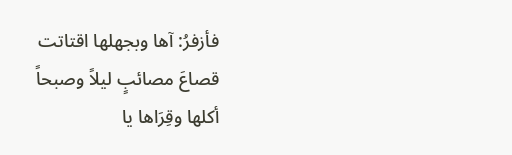فأزفرُ: آها وبجهلها اقتاتت قصاعَ مصائبٍ ليلاً وصبحاً أكلها وقِرَاها يا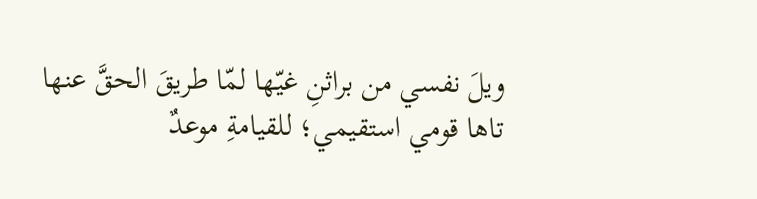ويلَ نفسي من براثنِ غيّها لمّا طريقَ الحقَّ عنها تاها قومي استقيمي؛ للقيامةِ موعدٌ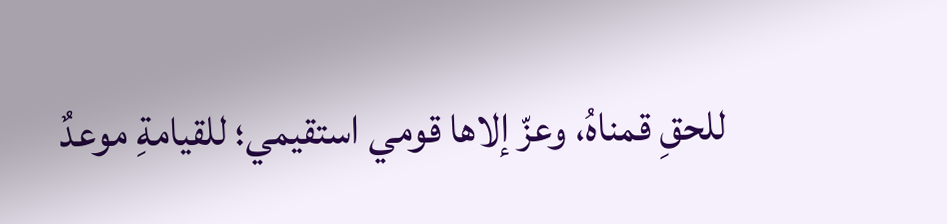للحقِ قمناهُ، وعزّ إلاها قومي استقيمي؛ للقيامةِ موعدٌ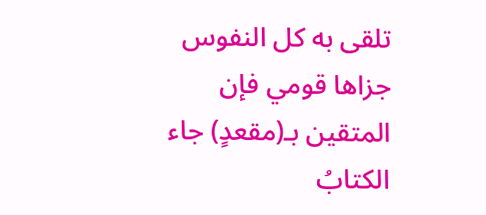تلقى به كل النفوس جزاها قومي فإن المتقين بـ(مقعدٍ) جاء الكتابُ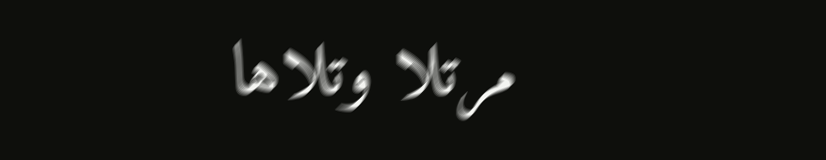مرتلا وتلاها